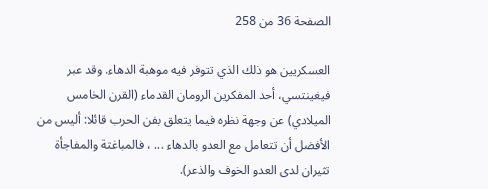الصفحة 36 من 258

العسكريين هو ذلك الذي تتوفر فيه موهبة الدهاء. وقد عبر فيغينتسي، أحد المفكرين الرومان القدماء (القرن الخامس الميلادي) عن وجهة نظره فيما يتعلق بفن الحرب قائلا: أليس من الأفضل أن تتعامل مع العدو بالدهاء ... ، فالمباغتة والمفاجأة تثيران لدى العدو الخوف والذعر).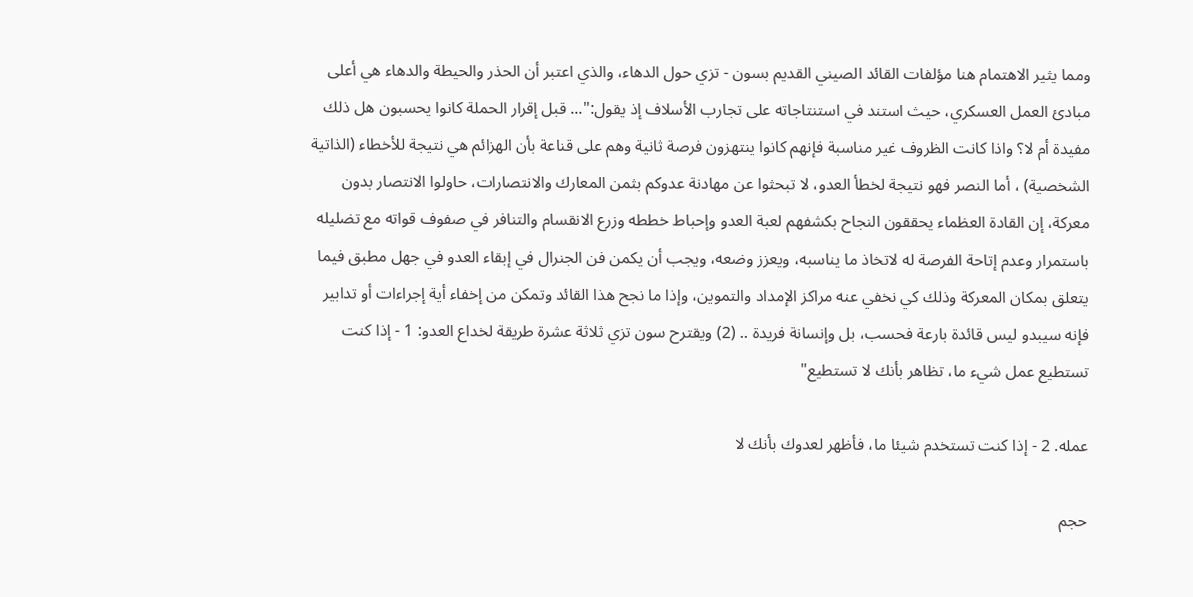ومما يثير الاهتمام هنا مؤلفات القائد الصيني القديم بسون - تزي حول الدهاء، والذي اعتبر أن الحذر والحيطة والدهاء هي أعلى مبادئ العمل العسكري، حيث استند في استنتاجاته على تجارب الأسلاف إذ يقول:"... قبل إقرار الحملة كانوا يحسبون هل ذلك مفيدة أم لا؟ واذا كانت الظروف غير مناسبة فإنهم كانوا ينتهزون فرصة ثانية وهم على قناعة بأن الهزائم هي نتيجة للأخطاء (الذاتية الشخصية) ، أما النصر فهو نتيجة لخطأ العدو، لا تبحثوا عن مهادنة عدوكم بثمن المعارك والانتصارات، حاولوا الانتصار بدون معركة، إن القادة العظماء يحققون النجاح بكشفهم لعبة العدو وإحباط خططه وزرع الانقسام والتنافر في صفوف قواته مع تضليله باستمرار وعدم إتاحة الفرصة له لاتخاذ ما يناسبه، ويعزز وضعه، ويجب أن يكمن فن الجنرال في إبقاء العدو في جهل مطبق فيما يتعلق بمكان المعركة وذلك كي نخفي عنه مراکز الإمداد والتموين، وإذا ما نجح هذا القائد وتمكن من إخفاء أية إجراءات أو تدابير فإنه سيبدو ليس قائدة بارعة فحسب، بل وإنسانة فريدة .. (2) ويقترح سون تزي ثلاثة عشرة طريقة لخداع العدو: 1 - إذا كنت تستطيع عمل شيء ما، تظاهر بأنك لا تستطيع"

عمله. 2 - إذا كنت تستخدم شيئا ما، فأظهر لعدوك بأنك لا

حجم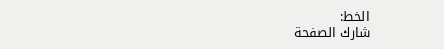الخط:
شارك الصفحة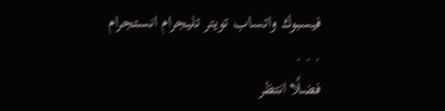فيسبوك واتساب تويتر تليجرام انستجرام
. . .
فضلًا انتظر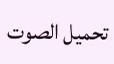تحميل الصوت